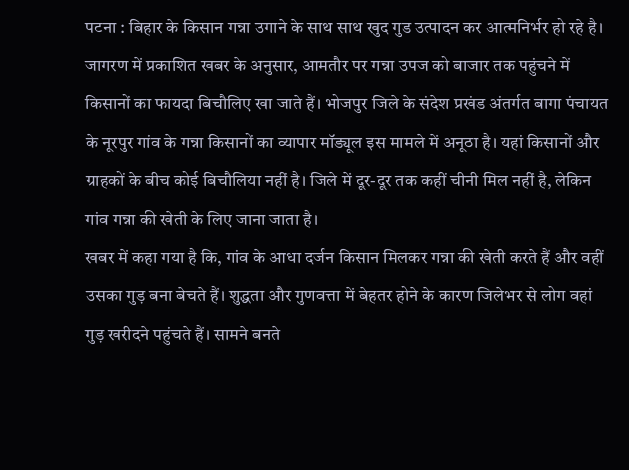पटना : बिहार के किसान गन्ना उगाने के साथ साथ खुद गुड उत्पादन कर आत्मनिर्भर हो रहे है। जागरण में प्रकाशित खबर के अनुसार, आमतौर पर गन्ना उपज को बाजार तक पहुंचने में किसानों का फायदा बिचौलिए खा जाते हैं। भोजपुर जिले के संदेश प्रखंड अंतर्गत बागा पंचायत के नूरपुर गांव के गन्ना किसानों का व्यापार मॉड्यूल इस मामले में अनूठा है। यहां किसानों और ग्राहकों के बीच कोई बिचौलिया नहीं है। जिले में दूर-दूर तक कहीं चीनी मिल नहीं है, लेकिन गांव गन्ना की खेती के लिए जाना जाता है।
खबर में कहा गया है कि, गांव के आधा दर्जन किसान मिलकर गन्ना की खेती करते हैं और वहीं उसका गुड़ बना बेचते हैं। शुद्धता और गुणवत्ता में बेहतर होने के कारण जिलेभर से लोग वहां गुड़ खरीदने पहुंचते हैं। सामने बनते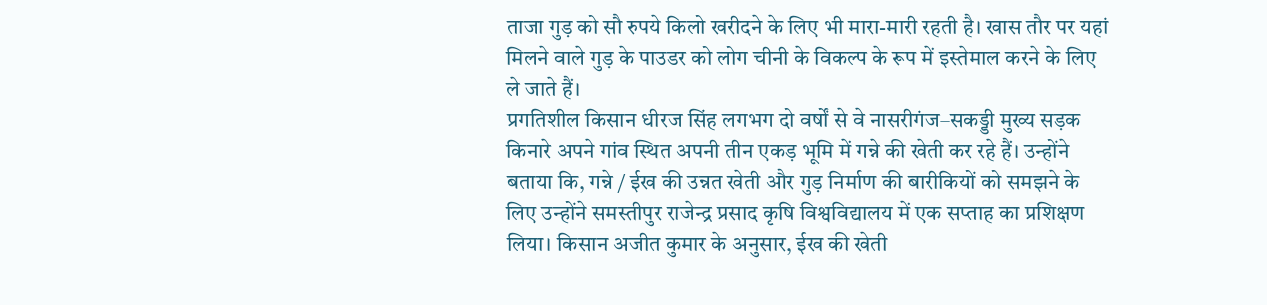ताजा गुड़ को सौ रुपये किलो खरीदने के लिए भी मारा-मारी रहती है। खास तौर पर यहां मिलने वाले गुड़ के पाउडर को लोग चीनी के विकल्प के रूप में इस्तेमाल करने के लिए ले जाते हैं।
प्रगतिशील किसान धीरज सिंह लगभग दो वर्षों से वे नासरीगंज–सकड्डी मुख्य सड़क किनारे अपने गांव स्थित अपनी तीन एकड़ भूमि में गन्ने की खेती कर रहे हैं। उन्होंने बताया कि, गन्ने / ईख की उन्नत खेती और गुड़ निर्माण की बारीकियों को समझने के लिए उन्होंने समस्तीपुर राजेन्द्र प्रसाद कृषि विश्वविद्यालय में एक सप्ताह का प्रशिक्षण लिया। किसान अजीत कुमार के अनुसार, ईख की खेती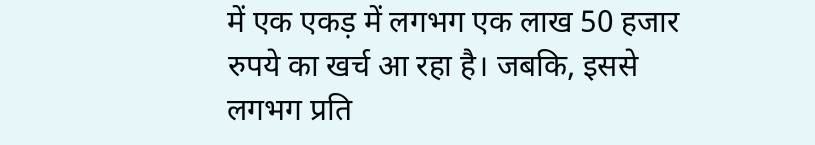में एक एकड़ में लगभग एक लाख 50 हजार रुपये का खर्च आ रहा है। जबकि, इससे लगभग प्रति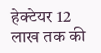हेक्टेयर 12 लाख तक की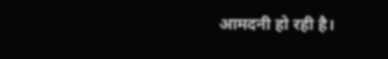आमदनी हो रही है।